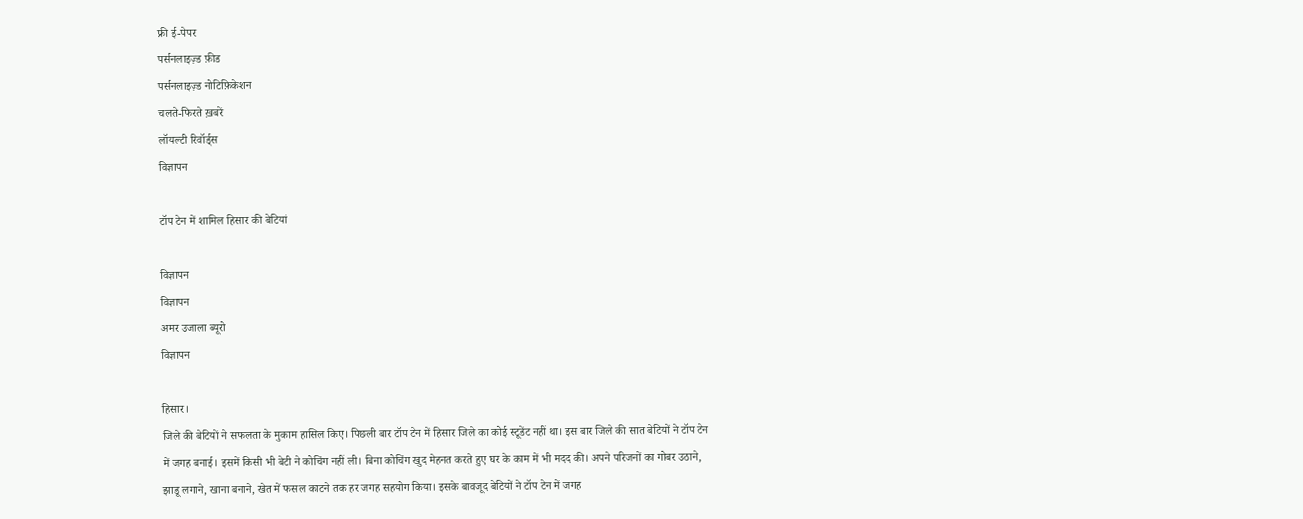फ्री ई-पेपर
पर्सनलाइज़्ड फ़ीड
पर्सनलाइज़्ड नोटिफ़िकेशन
चलते-फिरते ख़बरें
लॉयल्टी रिवॉर्ड्स
विज्ञापन

टॉप टेन में शामिल हिसार की बेटियां

विज्ञापन
विज्ञापन
अमर उजाला ब्यूरो
विज्ञापन

हिसार।
जिले की बेटियों ने सफलता के मुकाम हासिल किए। पिछली बार टॉप टेन में हिसार जिले का कोई स्टूडेंट नहीं था। इस बार जिले की सात बेटियों ने टॉप टेन में जगह बनाई। इसमें किसी भी बेटी ने कोचिंग नहीं ली। बिना कोचिंग खुद मेहनत करते हुए घर के काम में भी मदद की। अपने परिजनों का गोबर उठाने, झाडू लगाने, खाना बनाने, खेत में फसल काटने तक हर जगह सहयोग किया। इसके बावजूद बेटियों ने टॉप टेन में जगह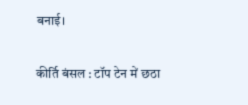बनाई।

कीर्ति बंसल : टॉप टेन में छठा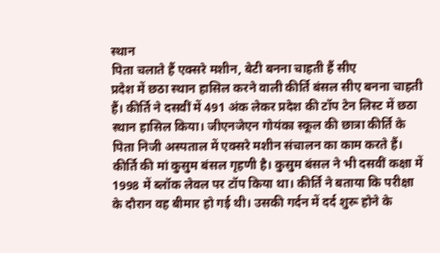स्थान
पिता चलाते हैं एक्सरे मशीन, बेटी बनना चाहती हैं सीए
प्रदेश में छठा स्थान हासिल करने वाली कीर्ति बंसल सीए बनना चाहती हैं। कीर्ति ने दसवीं में 491 अंक लेकर प्रदेश की टॉप टेन लिस्ट में छठा स्थान हासिल किया। जीएनजेएन गोयंका स्कूल की छात्रा कीर्ति के पिता निजी अस्पताल में एक्सरे मशीन संचालन का काम करते हैं। कीर्ति की मां कुसुम बंसल गृहणी है। कुसुम बंसल ने भी दसवीं कक्षा में 1998 में ब्लॉक लेवल पर टॉप किया था। कीर्ति ने बताया कि परीक्षा के दौरान वह बीमार हो गई थी। उसकी गर्दन में दर्द शुरू होने के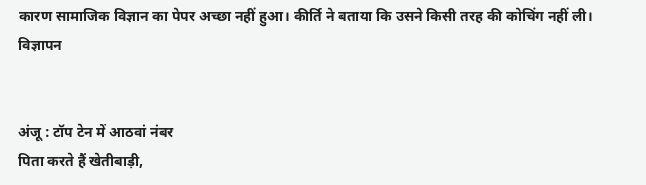कारण सामाजिक विज्ञान का पेपर अच्छा नहीं हुआ। कीर्ति ने बताया कि उसने किसी तरह की कोचिंग नहीं ली।
विज्ञापन


अंजू : टॉप टेन में आठवां नंबर
पिता करते हैं खेतीबाड़ी,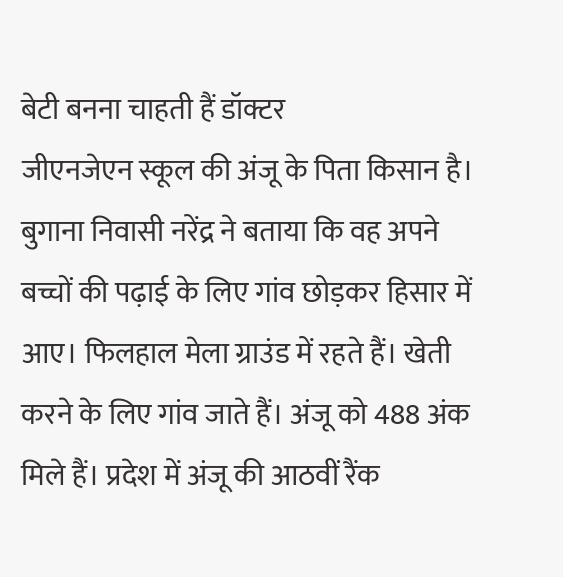बेटी बनना चाहती हैं डॉक्टर
जीएनजेएन स्कूल की अंजू के पिता किसान है। बुगाना निवासी नरेंद्र ने बताया कि वह अपने बच्चों की पढ़ाई के लिए गांव छोड़कर हिसार में आए। फिलहाल मेला ग्राउंड में रहते हैं। खेती करने के लिए गांव जाते हैं। अंजू को 488 अंक मिले हैं। प्रदेश में अंजू की आठवीं रैंक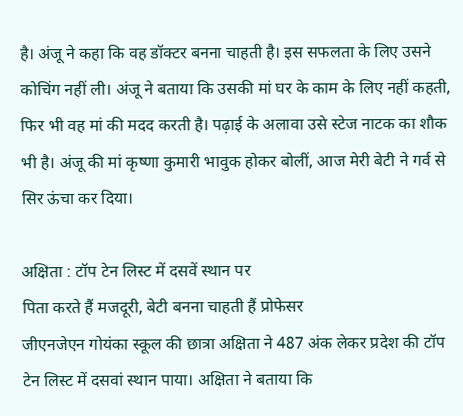है। अंजू ने कहा कि वह डॉक्टर बनना चाहती है। इस सफलता के लिए उसने कोचिंग नहीं ली। अंजू ने बताया कि उसकी मां घर के काम के लिए नहीं कहती, फिर भी वह मां की मदद करती है। पढ़ाई के अलावा उसे स्टेज नाटक का शौक भी है। अंजू की मां कृष्णा कुमारी भावुक होकर बोलीं, आज मेरी बेटी ने गर्व से सिर ऊंचा कर दिया।

अक्षिता : टॉप टेन लिस्ट में दसवें स्थान पर
पिता करते हैं मजदूरी, बेटी बनना चाहती हैं प्रोफेसर
जीएनजेएन गोयंका स्कूल की छात्रा अक्षिता ने 487 अंक लेकर प्रदेश की टॉप टेन लिस्ट में दसवां स्थान पाया। अक्षिता ने बताया कि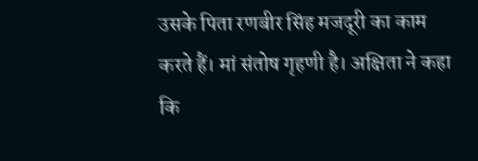उसके पिता रणबीर सिंह मजदूरी का काम करते हैं। मां संतोष गृहणी है। अक्षिता ने कहा कि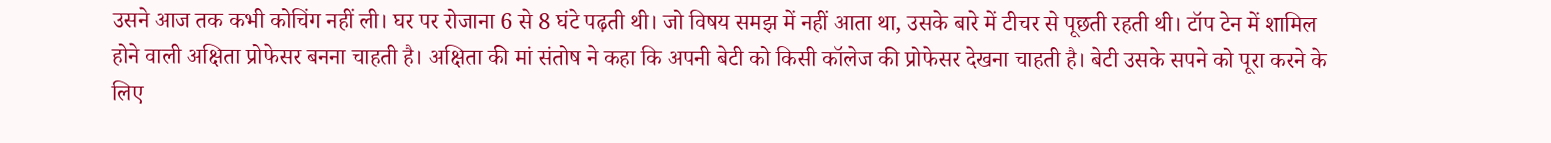उसने आज तक कभी कोचिंग नहीं ली। घर पर रोजाना 6 से 8 घंटे पढ़ती थी। जो विषय समझ में नहीं आता था, उसके बारे में टीचर से पूछती रहती थी। टॉप टेन में शामिल होने वाली अक्षिता प्रोफेसर बनना चाहती है। अक्षिता की मां संतोष ने कहा कि अपनी बेटी को किसी कॉलेज की प्रोफेसर देखना चाहती है। बेटी उसके सपने को पूरा करने के लिए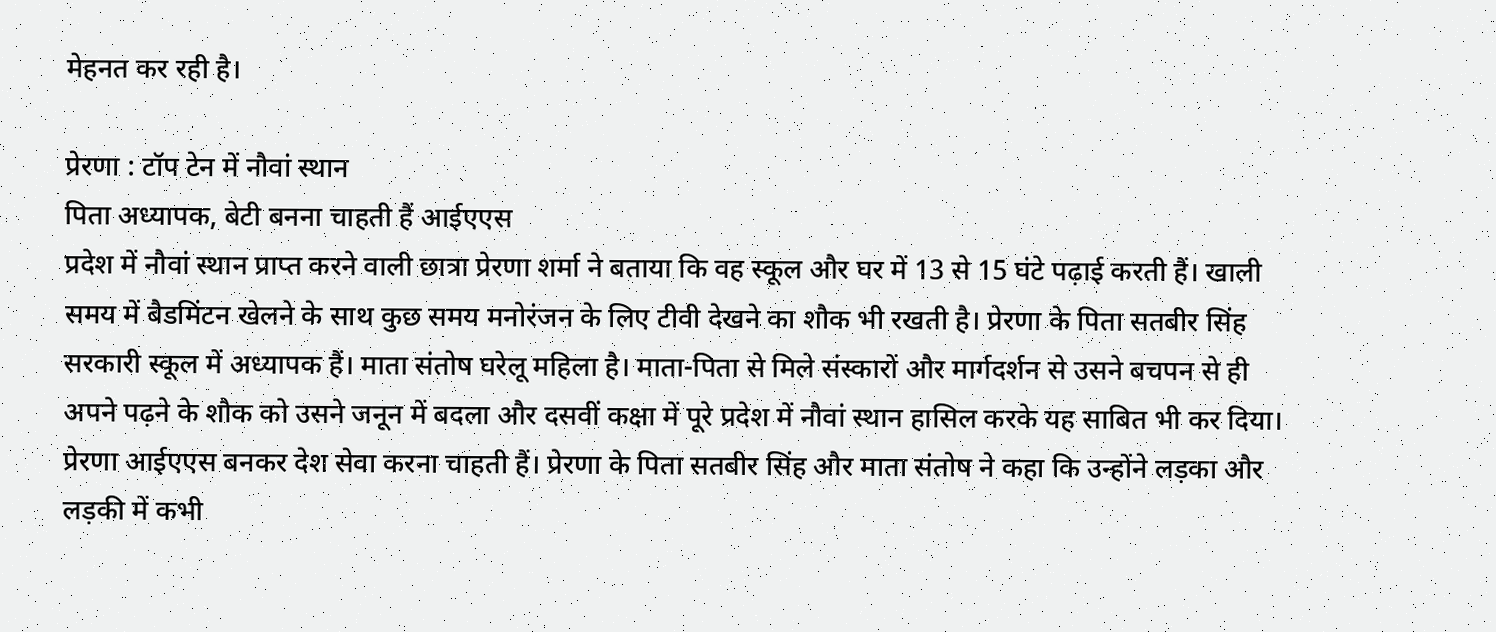मेहनत कर रही है।

प्रेरणा : टॉप टेन में नौवां स्थान
पिता अध्यापक, बेटी बनना चाहती हैं आईएएस
प्रदेश में नौवां स्थान प्राप्त करने वाली छात्रा प्रेरणा शर्मा ने बताया कि वह स्कूल और घर में 13 से 15 घंटे पढ़ाई करती हैं। खाली समय में बैडमिंटन खेलने के साथ कुछ समय मनोरंजन के लिए टीवी देखने का शौक भी रखती है। प्रेरणा के पिता सतबीर सिंह सरकारी स्कूल में अध्यापक हैं। माता संतोष घरेलू महिला है। माता-पिता से मिले संस्कारों और मार्गदर्शन से उसने बचपन से ही अपने पढ़ने के शौक को उसने जनून में बदला और दसवीं कक्षा में पूरे प्रदेश में नौवां स्थान हासिल करके यह साबित भी कर दिया। प्रेरणा आईएएस बनकर देश सेवा करना चाहती हैं। प्रेरणा के पिता सतबीर सिंह और माता संतोष ने कहा कि उन्होंने लड़का और लड़की में कभी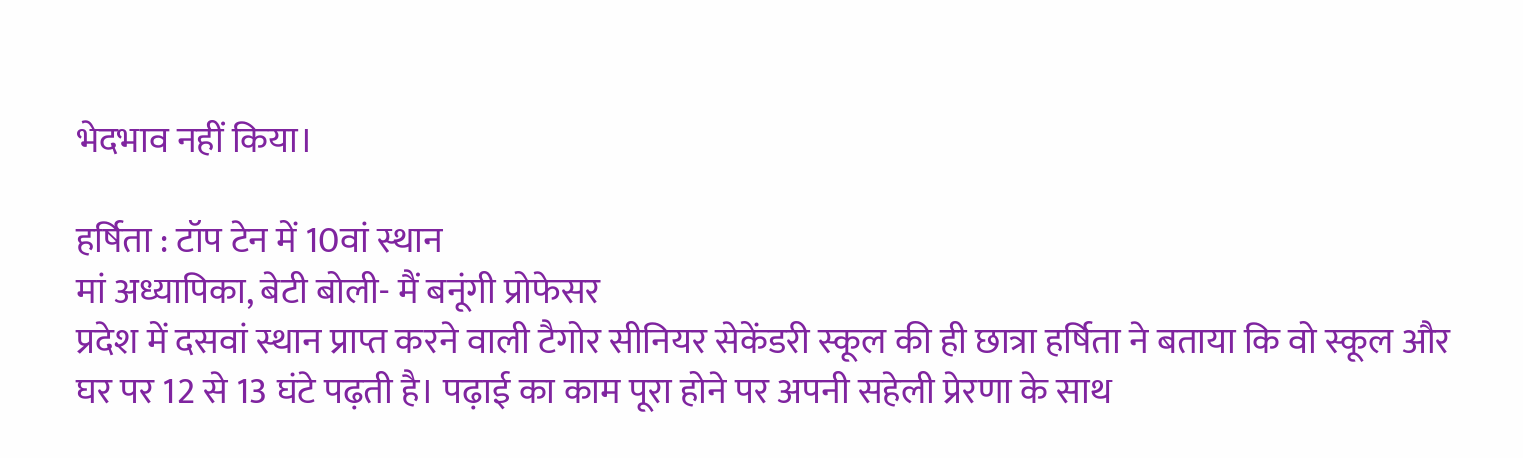भेदभाव नहीं किया।

हर्षिता : टॉप टेन में 10वां स्थान
मां अध्यापिका, बेटी बोली- मैं बनूंगी प्रोफेसर
प्रदेश में दसवां स्थान प्राप्त करने वाली टैगोर सीनियर सेकेंडरी स्कूल की ही छात्रा हर्षिता ने बताया कि वो स्कूल और घर पर 12 से 13 घंटे पढ़ती है। पढ़ाई का काम पूरा होने पर अपनी सहेली प्रेरणा के साथ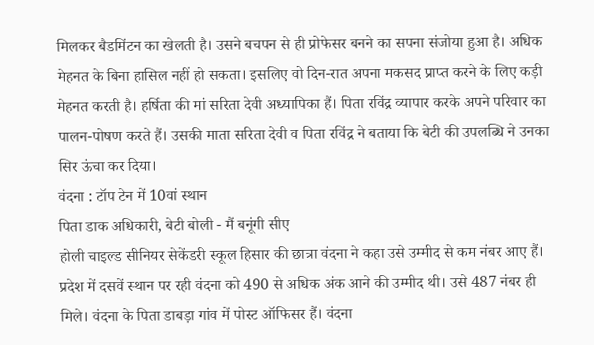मिलकर बैडमिंटन का खेलती है। उसने बचपन से ही प्रोफेसर बनने का सपना संजोया हुआ है। अधिक मेहनत के बिना हासिल नहीं हो सकता। इसलिए वो दिन-रात अपना मकसद प्राप्त करने के लिए कड़ी मेहनत करती है। हर्षिता की मां सरिता देवी अध्यापिका हैं। पिता रविंद्र व्यापार करके अपने परिवार का पालन-पोषण करते हैं। उसकी माता सरिता देवी व पिता रविंद्र ने बताया कि बेटी की उपलब्धि ने उनका सिर ऊंचा कर दिया।
वंदना : टॉप टेन में 10वां स्थान
पिता डाक अधिकारी, बेटी बोली - मैं बनूंगी सीए
होली चाइल्ड सीनियर सेकेंडरी स्कूल हिसार की छात्रा वंदना ने कहा उसे उम्मीद से कम नंबर आए हैं। प्रदेश में दसवें स्थान पर रही वंदना को 490 से अधिक अंक आने की उम्मीद थी। उसे 487 नंबर ही मिले। वंदना के पिता डाबड़ा गांव में पोस्ट ऑफिसर हैं। वंदना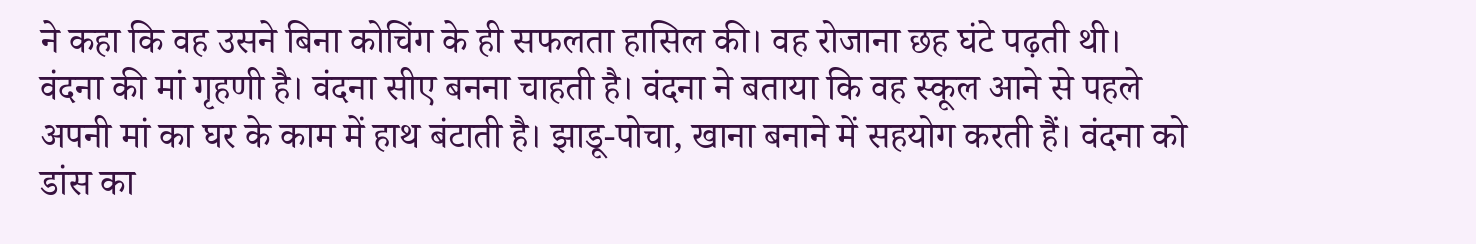ने कहा कि वह उसने बिना कोचिंग के ही सफलता हासिल की। वह रोजाना छह घंटे पढ़ती थी। वंदना की मां गृहणी है। वंदना सीए बनना चाहती है। वंदना ने बताया कि वह स्कूल आने से पहले अपनी मां का घर के काम में हाथ बंटाती है। झाडू-पोचा, खाना बनाने में सहयोग करती हैं। वंदना को डांस का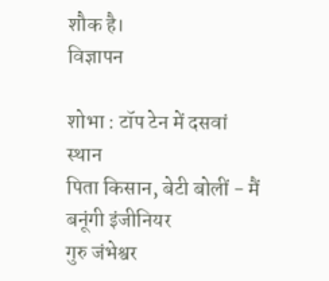शौक है।
विज्ञापन

शोभा : टॉप टेन में दसवां स्थान
पिता किसान, बेटी बोलीं - मैं बनूंगी इंजीनियर
गुरु जंभेश्वर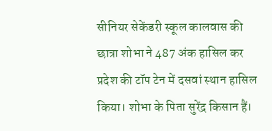सीनियर सेकेंडरी स्कूल कालवास की छात्रा शोभा ने 487 अंक हासिल कर प्रदेश की टॉप टेन में दसवां स्थान हासिल किया। शोभा के पिता सुरेंद्र किसान हैं।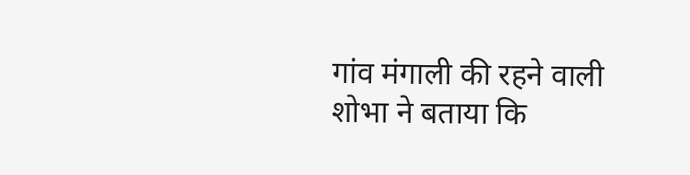गांव मंगाली की रहने वाली शोभा ने बताया कि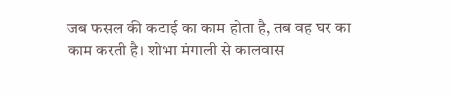जब फसल की कटाई का काम होता है, तब वह घर का काम करती है। शोभा मंगाली से कालवास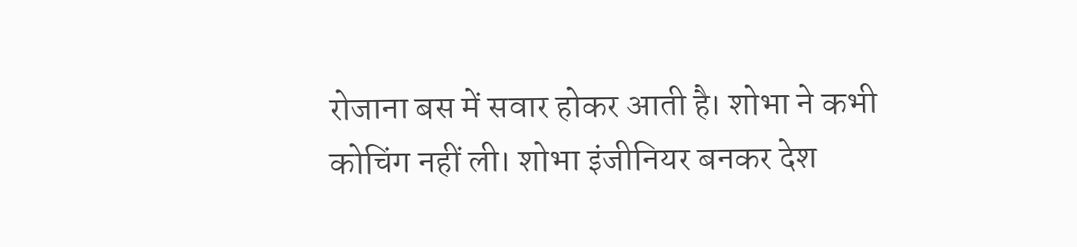रोजाना बस में सवार होकर आती है। शोभा ने कभी कोचिंग नहीं ली। शोभा इंजीनियर बनकर देश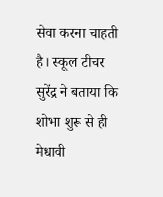सेवा करना चाहती है। स्कूल टीचर सुरेंद्र ने बताया कि शोभा शुरू से ही मेधावी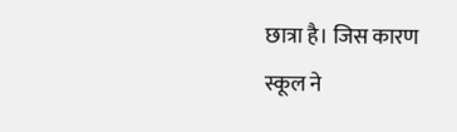छात्रा है। जिस कारण स्कूल ने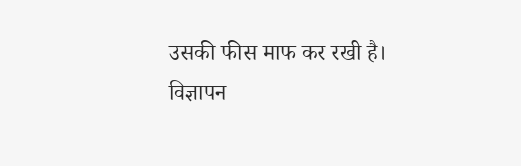उसकी फीस माफ कर रखी है।
विज्ञापन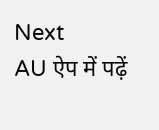Next
AU ऐप में पढ़ें